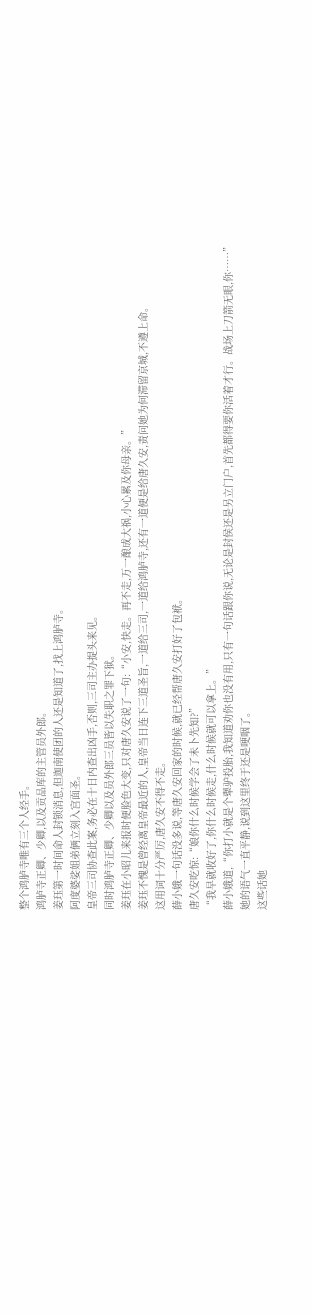整个鸿胪寺唯有三个人经手。
鸿胪寺正卿、少卿,以及贡品库的主管员外郎。
姜珏第一时间命人封锁消息,但迦南使团的人还是知道了,找上鸿胪寺。
阿度婆娑姐弟俩立刻入宫面圣。
皇帝三司协查此案,务必在十日内查出凶手,否则,三司主办提头来见。
同时鸿胪寺正卿、少卿以及员外郎三员皆以失职之罪下狱。
姜珏在小昭儿来报时便脸色大变,只对唐久安说了一句:“小安,快走。再不走,万一酿成大祸,小心累及你母亲。”
姜珏不愧是曾经离皇帝最近的人,皇帝当日连下三道圣旨,一道给三司,一道给鸿胪寺,还有一道便是给唐久安,责问她为何滞留京城,不遵上命。
这用词十分严厉,唐久安不得不走。
薛小娥一句话没多说,等唐久安回家的时候,就已经帮唐久安打好了包袱。
唐久安吃惊:“娘你什么时候学会了未卜先知?”
“我早就收好了,你什么时候走,什么时候就可以拿上。”
薛小娥道,“你打小就是个犟驴投胎,我知道劝你也没有用,只有一句话跟你说,无论是封侯还是另立门户,首先都得要你活着才行。战场上刀箭无眼,你……”
她的语气一直平静,说到这里终于还是哽咽了。
这些话她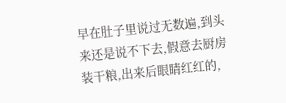早在肚子里说过无数遍,到头来还是说不下去,假意去厨房装干粮,出来后眼睛红红的,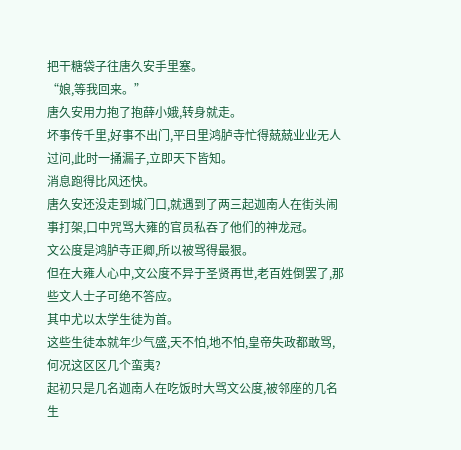把干糖袋子往唐久安手里塞。
“娘,等我回来。”
唐久安用力抱了抱薛小娥,转身就走。
坏事传千里,好事不出门,平日里鸿胪寺忙得兢兢业业无人过问,此时一捅漏子,立即天下皆知。
消息跑得比风还快。
唐久安还没走到城门口,就遇到了两三起迦南人在街头闹事打架,口中咒骂大雍的官员私吞了他们的神龙冠。
文公度是鸿胪寺正卿,所以被骂得最狠。
但在大雍人心中,文公度不异于圣贤再世,老百姓倒罢了,那些文人士子可绝不答应。
其中尤以太学生徒为首。
这些生徒本就年少气盛,天不怕,地不怕,皇帝失政都敢骂,何况这区区几个蛮夷?
起初只是几名迦南人在吃饭时大骂文公度,被邻座的几名生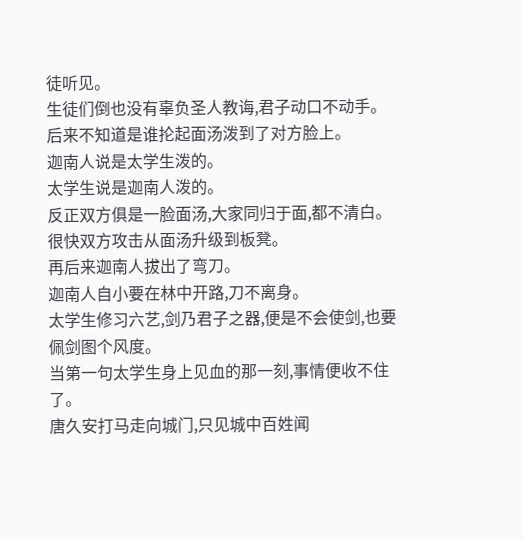徒听见。
生徒们倒也没有辜负圣人教诲,君子动口不动手。
后来不知道是谁抡起面汤泼到了对方脸上。
迦南人说是太学生泼的。
太学生说是迦南人泼的。
反正双方俱是一脸面汤,大家同归于面,都不清白。
很快双方攻击从面汤升级到板凳。
再后来迦南人拔出了弯刀。
迦南人自小要在林中开路,刀不离身。
太学生修习六艺,剑乃君子之器,便是不会使剑,也要佩剑图个风度。
当第一句太学生身上见血的那一刻,事情便收不住了。
唐久安打马走向城门,只见城中百姓闻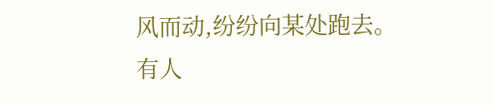风而动,纷纷向某处跑去。
有人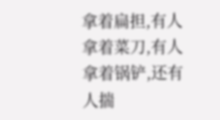拿着扁担,有人拿着菜刀,有人拿着锅铲,还有人揣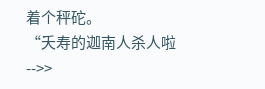着个秤砣。
“夭寿的迦南人杀人啦-->>